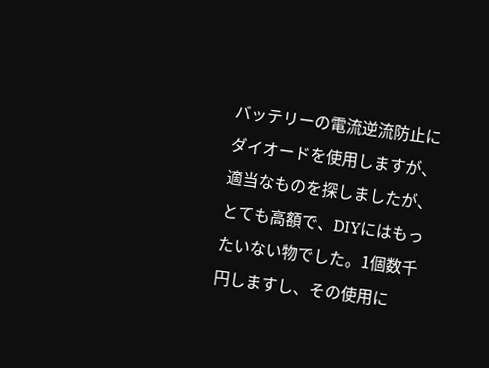バッテリーの電流逆流防止にダイオードを使用しますが、適当なものを探しましたが、とても高額で、DIYにはもったいない物でした。1個数千円しますし、その使用に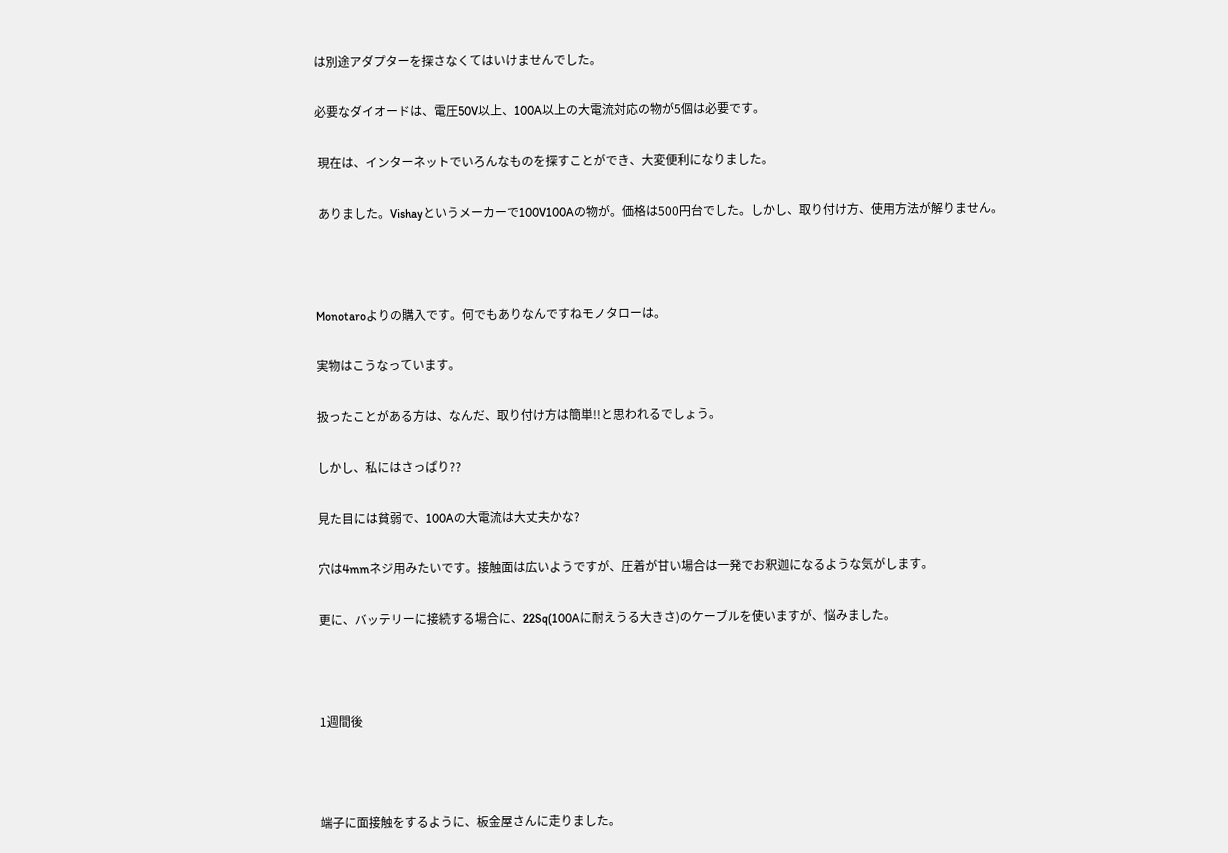は別途アダプターを探さなくてはいけませんでした。

必要なダイオードは、電圧50V以上、100A以上の大電流対応の物が5個は必要です。

 現在は、インターネットでいろんなものを探すことができ、大変便利になりました。

 ありました。Vishayというメーカーで100V100Aの物が。価格は500円台でした。しかし、取り付け方、使用方法が解りません。



Monotaroよりの購入です。何でもありなんですねモノタローは。

実物はこうなっています。

扱ったことがある方は、なんだ、取り付け方は簡単!!と思われるでしょう。

しかし、私にはさっぱり??

見た目には貧弱で、100Aの大電流は大丈夫かな?

穴は4mmネジ用みたいです。接触面は広いようですが、圧着が甘い場合は一発でお釈迦になるような気がします。

更に、バッテリーに接続する場合に、22Sq(100Aに耐えうる大きさ)のケーブルを使いますが、悩みました。



1週間後



端子に面接触をするように、板金屋さんに走りました。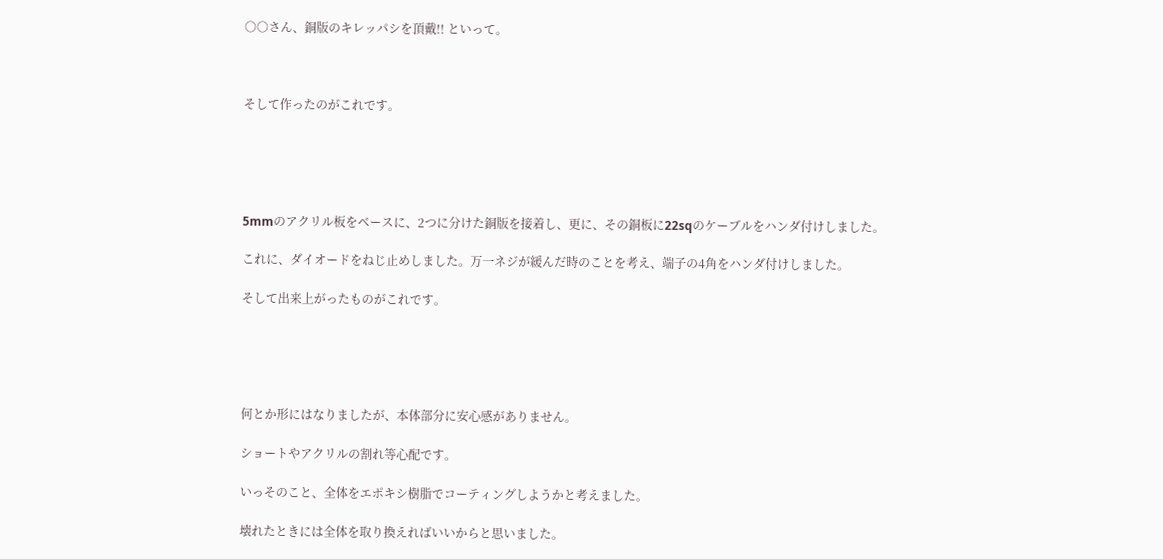○○さん、銅版のキレッパシを頂戴!! といって。



そして作ったのがこれです。





5mmのアクリル板をベースに、2つに分けた銅版を接着し、更に、その銅板に22sqのケーブルをハンダ付けしました。

これに、ダイオードをねじ止めしました。万一ネジが緩んだ時のことを考え、端子の4角をハンダ付けしました。

そして出来上がったものがこれです。





何とか形にはなりましたが、本体部分に安心感がありません。

ショートやアクリルの割れ等心配です。

いっそのこと、全体をエポキシ樹脂でコーティングしようかと考えました。

壊れたときには全体を取り換えればいいからと思いました。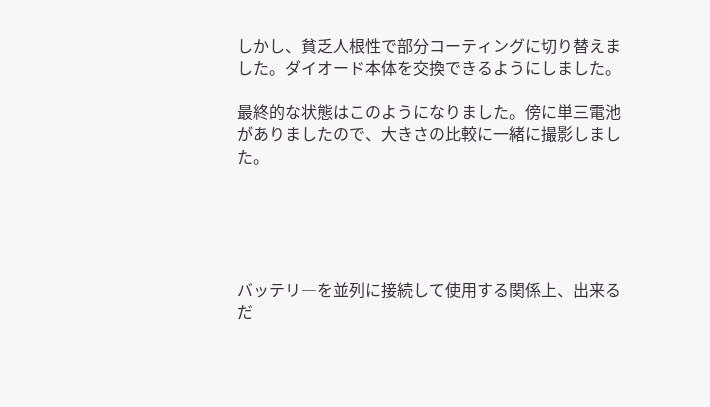しかし、貧乏人根性で部分コーティングに切り替えました。ダイオード本体を交換できるようにしました。

最終的な状態はこのようになりました。傍に単三電池がありましたので、大きさの比較に一緒に撮影しました。





バッテリ―を並列に接続して使用する関係上、出来るだ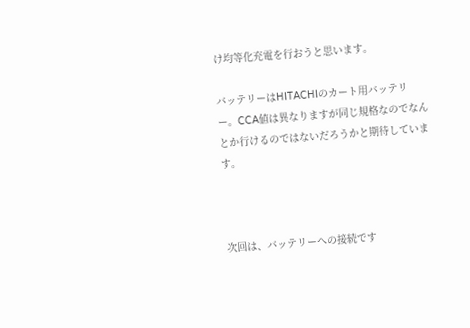け均等化充電を行おうと思います。

バッテリーはHITACHIのカート用バッテリー。CCA値は異なりますが同じ規格なのでなんとか行けるのではないだろうかと期待しています。



次回は、バッテリーへの接続です